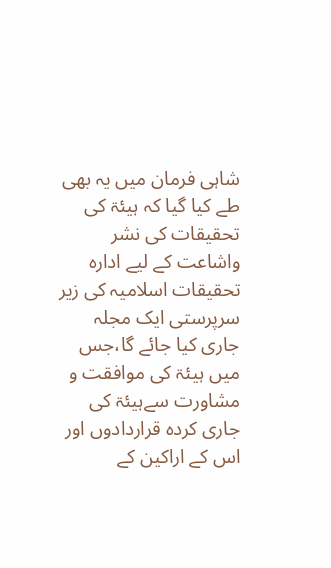شاہی فرمان میں یہ بھی طے کیا گیا کہ ہیئۃ کی تحقیقات کی نشر واشاعت کے لیے ادارہ تحقیقات اسلامیہ کی زیر سرپرستی ایک مجلہ جاری کیا جائے گا،جس میں ہیئۃ کی موافقت و مشاورت سےہیئۃ کی جاری کردہ قراردادوں اور اس کے اراکین کے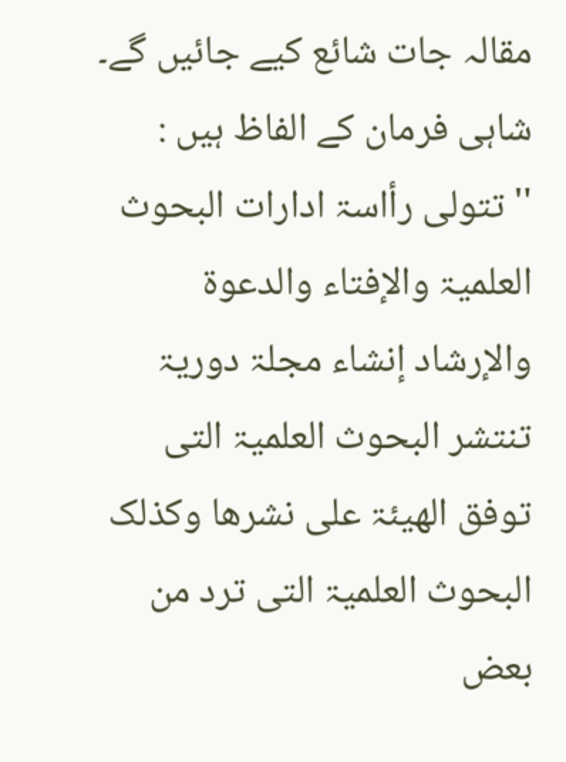مقالہ جات شائع کیے جائیں گے۔ شاہی فرمان کے الفاظ ہیں :
'' تتولی رأاسۃ ادارات البحوث العلمیۃ والإفتاء والدعوۃ والإرشاد إنشاء مجلۃ دوریۃ تنتشر البحوث العلمیۃ التی توفق الھیئۃ علی نشرھا وکذلک البحوث العلمیۃ التی ترد من بعض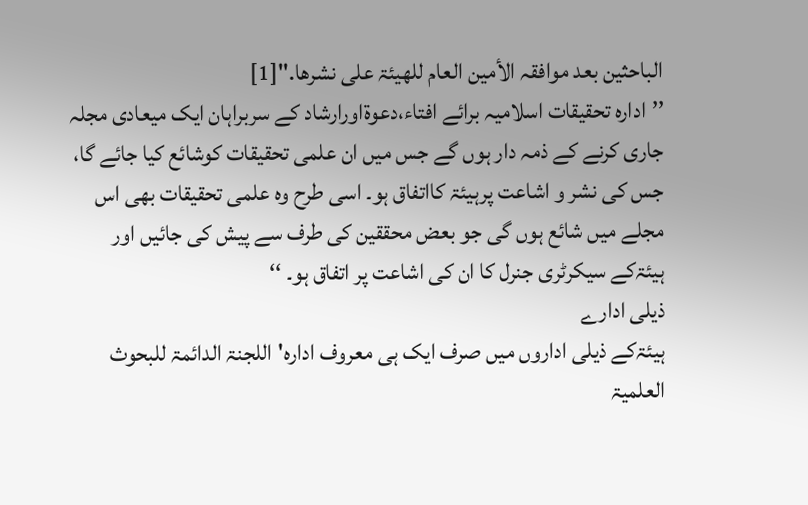الباحثین بعد موافقہ الأمین العام للھیئۃ علی نشرھا.''[1]
’’ادارہ تحقیقات اسلامیہ برائے افتاء،دعوۃاورارشاد کے سربراہان ایک میعادی مجلہ جاری کرنے کے ذمہ دار ہوں گے جس میں ان علمی تحقیقات کوشائع کیا جائے گا، جس کی نشر و اشاعت پرہیئۃ کااتفاق ہو۔ اسی طرح وہ علمی تحقیقات بھی اس مجلے میں شائع ہوں گی جو بعض محققین کی طرف سے پیش کی جائیں اور ہیئۃکے سیکرٹری جنرل کا ان کی اشاعت پر اتفاق ہو۔ ‘‘
ذیلی ادارے
ہیئۃکے ذیلی اداروں میں صرف ایک ہی معروف ادارہ'اللجنۃ الدائمۃ للبحوث العلمیۃ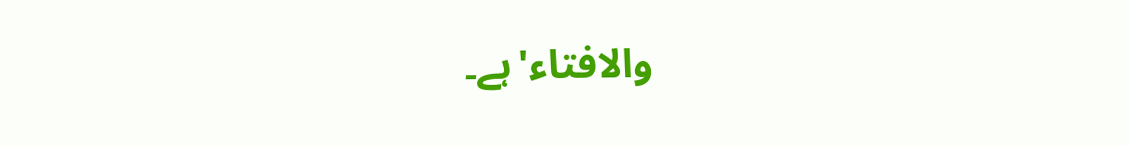والافتاء'ہے۔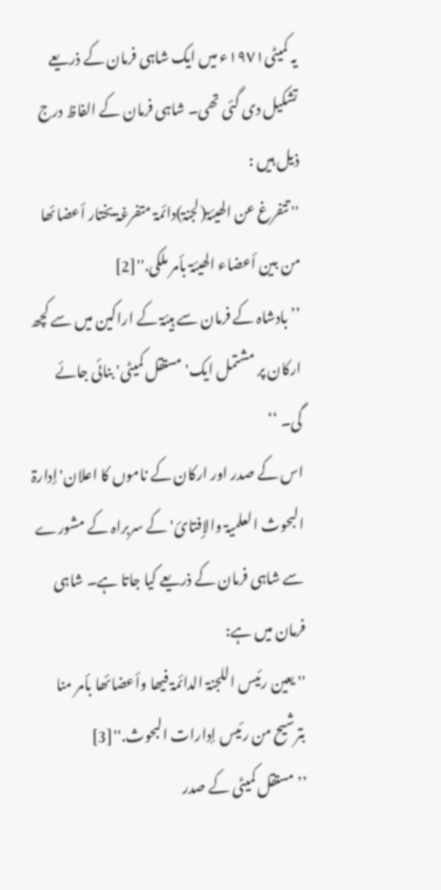یہ کمیٹی١٩٧١ء میں ایک شاہی فرمان کے ذریعے تشکیل دی گئی تھی۔ شاہی فرمان کے الفاظ درج ذیل ہیں :
'' تتفرغ عن الھیئۃ(لجنۃ)دائمۃ متفرغۃ یختار أعضائھا من بین أعضاء الھیئۃ بأمر ملکی.''[2]
’’بادشاہ کے فرمان سے ہیئۃ کے اراکین میں سے کچھ ارکان پر مشتمل ایک' مستقل کمیٹی' بنائی جائے گی۔ ‘‘
اس کے صدر اور ارکان کے ناموں کا اعلان'إدارۃ البحوث العلمیۃ والإفتائ'کے سربراہ کے مشورے سے شاہی فرمان کے ذریعے کیا جاتا ہے۔ شاہی فرمان میں ہے:
'' یعین رئیس اللجنۃ الدائمۃ فیھا وأعضائھا بأمر منا بترشیح من رئیس إدارات البحوث.''[3]
’’ مستقل کمیٹی کے صدر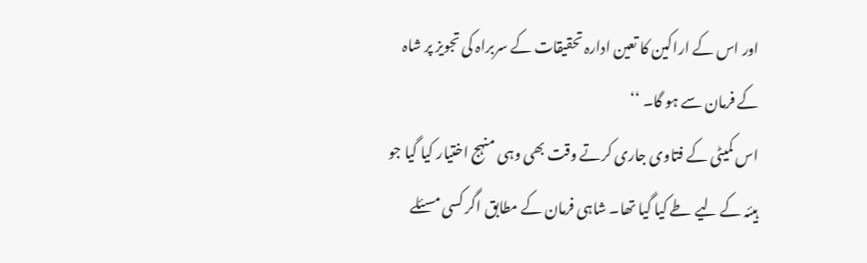اور اس کے اراکین کا تعین ادارہ تحقیقات کے سربراہ کی تجویز پر شاہ کے فرمان سے ہو گا۔ ‘‘
اس کمیٹی کے فتاوی جاری کرتے وقت بھی وہی منہج اختیار کیا گیا جو ہیئہ کے لیے طے کیا گیا تھا۔ شاہی فرمان کے مطابق اگر کسی مسئلے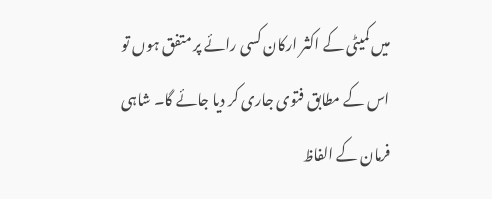میں کمیٹی کے اکثر ارکان کسی رائے پر متفق ہوں تو اس کے مطابق فتوی جاری کر دیا جائے گا۔ شاہی فرمان کے الفاظ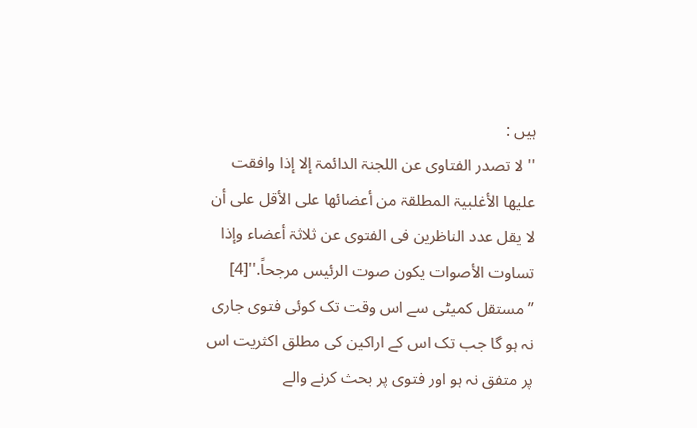ہیں :
'' لا تصدر الفتاوی عن اللجنۃ الدائمۃ إلا إذا وافقت علیھا الأغلبیۃ المطلقۃ من أعضائھا علی الأقل علی أن لا یقل عدد الناظرین فی الفتوی عن ثلاثۃ أعضاء وإذا تساوت الأصوات یکون صوت الرئیس مرجحاً.''[4]
’’ مستقل کمیٹی سے اس وقت تک کوئی فتوی جاری نہ ہو گا جب تک اس کے اراکین کی مطلق اکثریت اس پر متفق نہ ہو اور فتوی پر بحث کرنے والے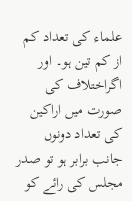علماء کی تعداد کم از کم تین ہو۔ اور اگراختلاف کی صورت میں اراکین کی تعداد دونوں جانب برابر ہو تو صدر مجلس کی رائے کو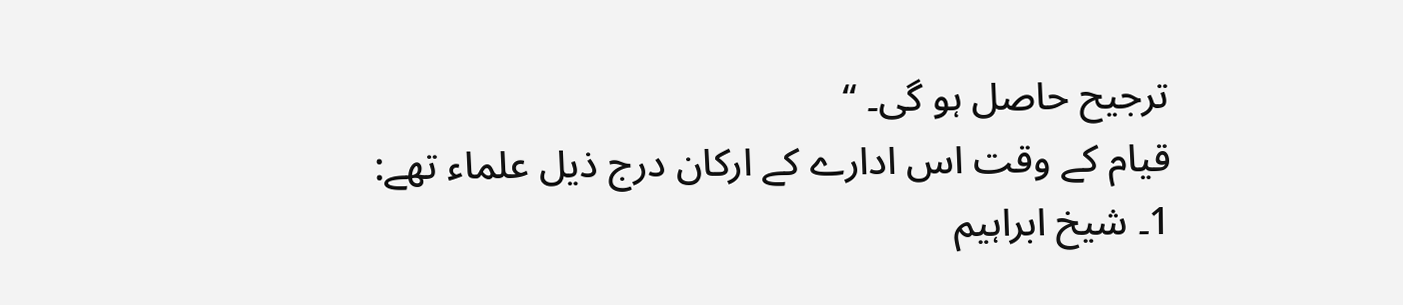ترجیح حاصل ہو گی۔ ‘‘
قیام کے وقت اس ادارے کے ارکان درج ذیل علماء تھے:
1۔ شیخ ابراہیم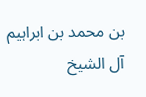بن محمد بن ابراہیم آل الشیخ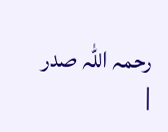رحمہ اللہ صدر
|